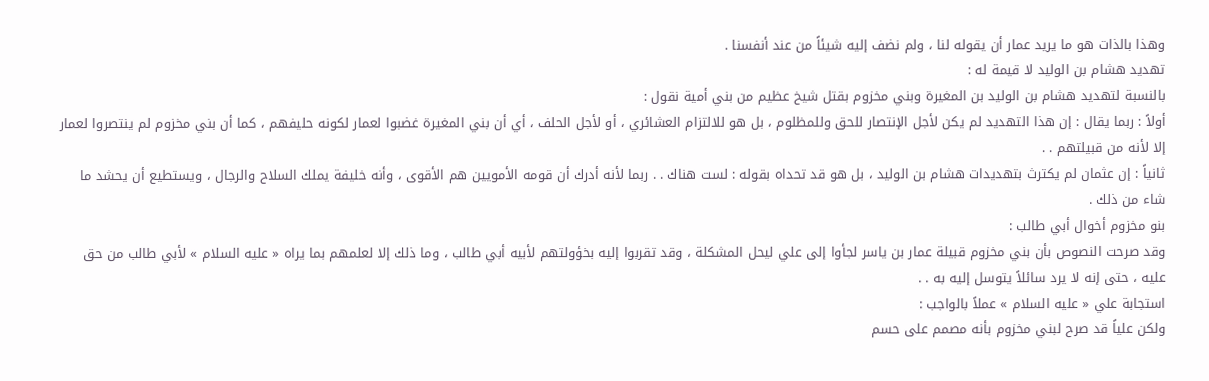وهذا بالذات هو ما يريد عمار أن يقوله لنا ، ولم نضف إليه شيئاً من عند أنفسنا .
تهديد هشام بن الوليد لا قيمة له :
بالنسبة لتهديد هشام بن الوليد بن المغيرة وبني مخزوم بقتل شيخ عظيم من بني أمية نقول :
أولاً : ربما يقال : إن هذا التهديد لم يكن لأجل الإنتصار للحق وللمظلوم ، بل هو للالتزام العشائري ، أو لأجل الحلف ، أي أن بني المغيرة غضبوا لعمار لكونه حليفهم ، كما أن بني مخزوم لم ينتصروا لعمار إلا لأنه من قبيلتهم . .
ثانياً : إن عثمان لم يكترث بتهديدات هشام بن الوليد ، بل هو قد تحداه بقوله : لست هناك . . ربما لأنه أدرك أن قومه الأمويين هم الأقوى ، وأنه خليفة يملك السلاح والرجال ، ويستطيع أن يحشد ما شاء من ذلك .
بنو مخزوم أخوال أبي طالب :
وقد صرحت النصوص بأن بني مخزوم قبيلة عمار بن ياسر لجأوا إلى علي ليحل المشكلة ، وقد تقربوا إليه بخؤولتهم لأبيه أبي طالب ، وما ذلك إلا لعلمهم بما يراه « عليه السلام » لأبي طالب من حق عليه ، حتى إنه لا يرد سائلاً يتوسل إليه به . .
استجابة علي « عليه السلام » عملاً بالواجب :
ولكن علياً قد صرح لبني مخزوم بأنه مصمم على حسم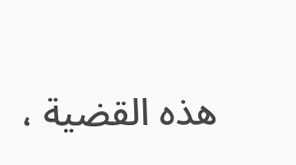هذه القضية ،